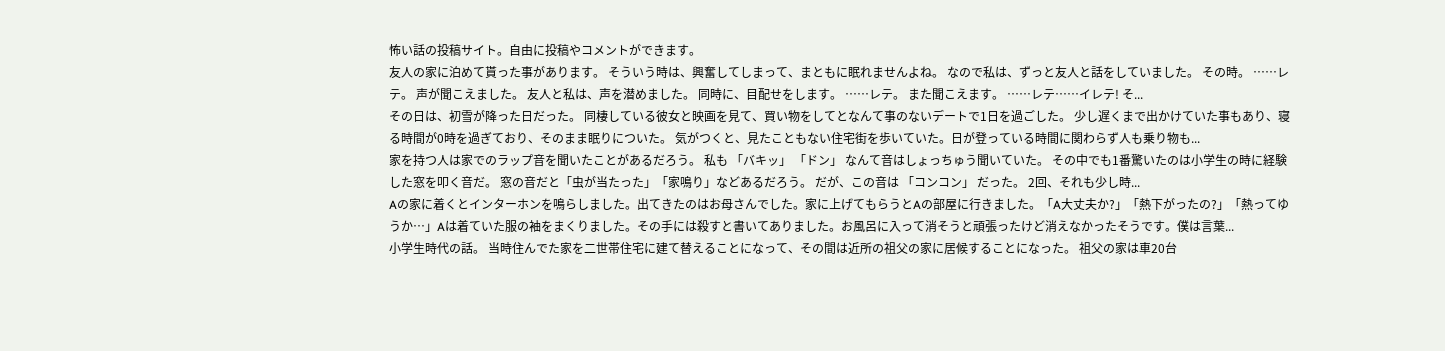怖い話の投稿サイト。自由に投稿やコメントができます。
友人の家に泊めて貰った事があります。 そういう時は、興奮してしまって、まともに眠れませんよね。 なので私は、ずっと友人と話をしていました。 その時。 ……レテ。 声が聞こえました。 友人と私は、声を潜めました。 同時に、目配せをします。 ……レテ。 また聞こえます。 ……レテ……イレテ! そ...
その日は、初雪が降った日だった。 同棲している彼女と映画を見て、買い物をしてとなんて事のないデートで1日を過ごした。 少し遅くまで出かけていた事もあり、寝る時間が0時を過ぎており、そのまま眠りについた。 気がつくと、見たこともない住宅街を歩いていた。日が登っている時間に関わらず人も乗り物も...
家を持つ人は家でのラップ音を聞いたことがあるだろう。 私も 「バキッ」 「ドン」 なんて音はしょっちゅう聞いていた。 その中でも1番驚いたのは小学生の時に経験した窓を叩く音だ。 窓の音だと「虫が当たった」「家鳴り」などあるだろう。 だが、この音は 「コンコン」 だった。 2回、それも少し時...
Aの家に着くとインターホンを鳴らしました。出てきたのはお母さんでした。家に上げてもらうとAの部屋に行きました。「A大丈夫か?」「熱下がったの?」「熱ってゆうか…」Aは着ていた服の袖をまくりました。その手には殺すと書いてありました。お風呂に入って消そうと頑張ったけど消えなかったそうです。僕は言葉...
小学生時代の話。 当時住んでた家を二世帯住宅に建て替えることになって、その間は近所の祖父の家に居候することになった。 祖父の家は車20台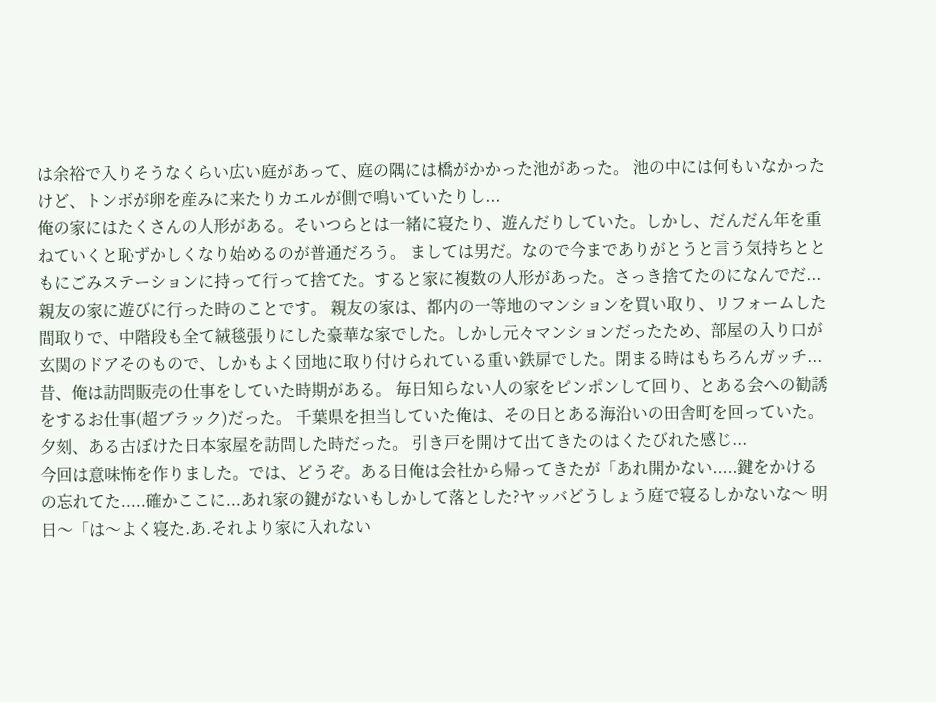は余裕で入りそうなくらい広い庭があって、庭の隅には橋がかかった池があった。 池の中には何もいなかったけど、トンボが卵を産みに来たりカエルが側で鳴いていたりし...
俺の家にはたくさんの人形がある。そいつらとは一緒に寝たり、遊んだりしていた。しかし、だんだん年を重ねていくと恥ずかしくなり始めるのが普通だろう。 ましては男だ。なので今までありがとうと言う気持ちとともにごみステーションに持って行って捨てた。すると家に複数の人形があった。さっき捨てたのになんでだ...
親友の家に遊びに行った時のことです。 親友の家は、都内の一等地のマンションを買い取り、リフォームした間取りで、中階段も全て絨毯張りにした豪華な家でした。しかし元々マンションだったため、部屋の入り口が玄関のドアそのもので、しかもよく団地に取り付けられている重い鉄扉でした。閉まる時はもちろんガッチ...
昔、俺は訪問販売の仕事をしていた時期がある。 毎日知らない人の家をピンポンして回り、とある会への勧誘をするお仕事(超ブラック)だった。 千葉県を担当していた俺は、その日とある海沿いの田舎町を回っていた。 夕刻、ある古ぼけた日本家屋を訪問した時だった。 引き戸を開けて出てきたのはくたびれた感じ...
今回は意味怖を作りました。では、どうぞ。ある日俺は会社から帰ってきたが「あれ開かない.....鍵をかけるの忘れてた.....確かここに...あれ家の鍵がないもしかして落とした?ヤッバどうしょう庭で寝るしかないな〜 明日〜「は〜よく寝た.あ.それより家に入れない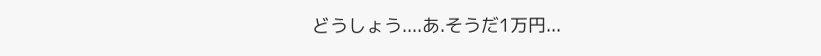どうしょう....あ.そうだ1万円...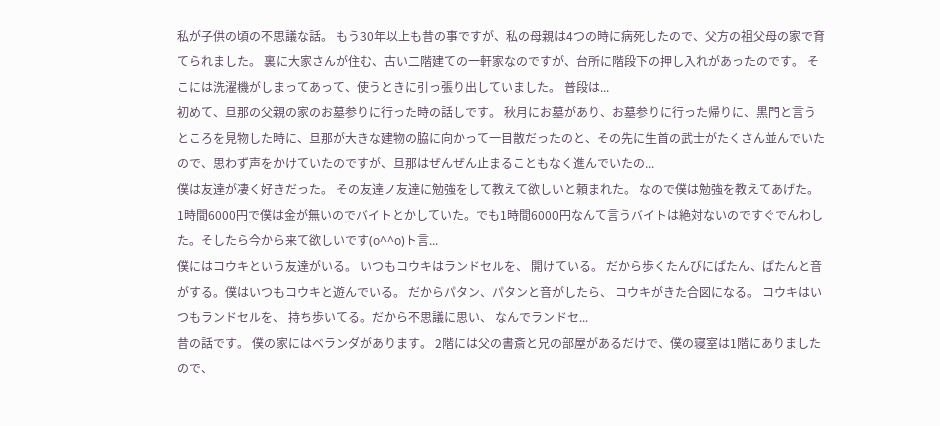私が子供の頃の不思議な話。 もう30年以上も昔の事ですが、私の母親は4つの時に病死したので、父方の祖父母の家で育てられました。 裏に大家さんが住む、古い二階建ての一軒家なのですが、台所に階段下の押し入れがあったのです。 そこには洗濯機がしまってあって、使うときに引っ張り出していました。 普段は...
初めて、旦那の父親の家のお墓参りに行った時の話しです。 秋月にお墓があり、お墓参りに行った帰りに、黒門と言うところを見物した時に、旦那が大きな建物の脇に向かって一目散だったのと、その先に生首の武士がたくさん並んでいたので、思わず声をかけていたのですが、旦那はぜんぜん止まることもなく進んでいたの...
僕は友達が凄く好きだった。 その友達ノ友達に勉強をして教えて欲しいと頼まれた。 なので僕は勉強を教えてあげた。 1時間6000円で僕は金が無いのでバイトとかしていた。でも1時間6000円なんて言うバイトは絶対ないのですぐでんわした。そしたら今から来て欲しいです(o^^o)ト言...
僕にはコウキという友達がいる。 いつもコウキはランドセルを、 開けている。 だから歩くたんびにぱたん、ぱたんと音がする。僕はいつもコウキと遊んでいる。 だからパタン、パタンと音がしたら、 コウキがきた合図になる。 コウキはいつもランドセルを、 持ち歩いてる。だから不思議に思い、 なんでランドセ...
昔の話です。 僕の家にはベランダがあります。 2階には父の書斎と兄の部屋があるだけで、僕の寝室は1階にありましたので、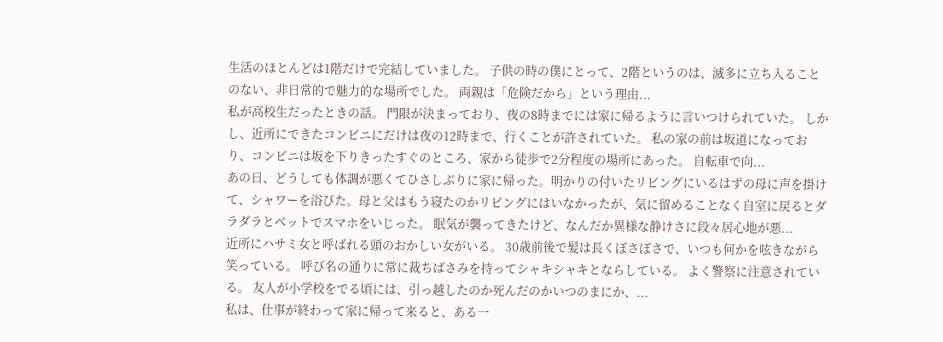生活のほとんどは1階だけで完結していました。 子供の時の僕にとって、2階というのは、滅多に立ち入ることのない、非日常的で魅力的な場所でした。 両親は「危険だから」という理由...
私が高校生だったときの話。 門限が決まっており、夜の8時までには家に帰るように言いつけられていた。 しかし、近所にできたコンビニにだけは夜の12時まで、行くことが許されていた。 私の家の前は坂道になっており、コンビニは坂を下りきったすぐのところ、家から徒歩で2分程度の場所にあった。 自転車で向...
あの日、どうしても体調が悪くてひさしぶりに家に帰った。明かりの付いたリビングにいるはずの母に声を掛けて、シャワーを浴びた。母と父はもう寝たのかリビングにはいなかったが、気に留めることなく自室に戻るとダラダラとベットでスマホをいじった。 眠気が襲ってきたけど、なんだか異様な静けさに段々居心地が悪...
近所にハサミ女と呼ばれる頭のおかしい女がいる。 30歳前後で髪は長くぼさぼさで、いつも何かを呟きながら笑っている。 呼び名の通りに常に裁ちばさみを持ってシャキシャキとならしている。 よく警察に注意されている。 友人が小学校をでる頃には、引っ越したのか死んだのかいつのまにか、...
私は、仕事が終わって家に帰って来ると、ある一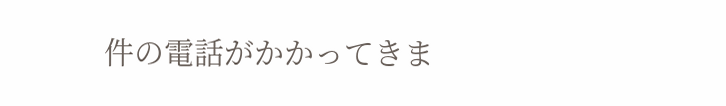件の電話がかかってきま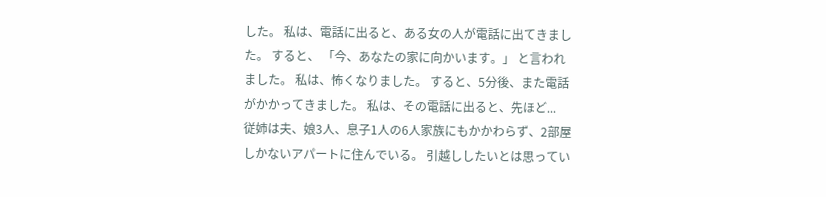した。 私は、電話に出ると、ある女の人が電話に出てきました。 すると、 「今、あなたの家に向かいます。」 と言われました。 私は、怖くなりました。 すると、5分後、また電話がかかってきました。 私は、その電話に出ると、先ほど...
従姉は夫、娘3人、息子1人の6人家族にもかかわらず、2部屋しかないアパートに住んでいる。 引越ししたいとは思ってい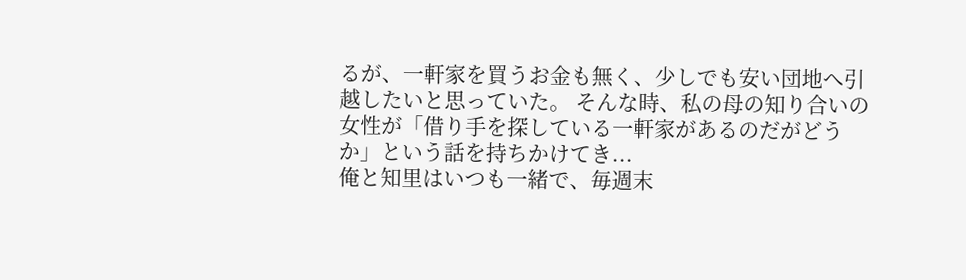るが、一軒家を買うお金も無く、少しでも安い団地へ引越したいと思っていた。 そんな時、私の母の知り合いの女性が「借り手を探している一軒家があるのだがどうか」という話を持ちかけてき...
俺と知里はいつも一緒で、毎週末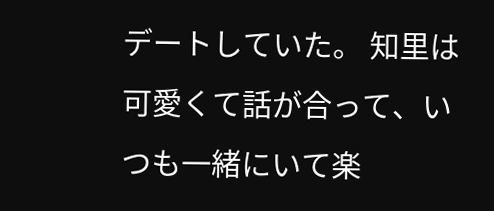デートしていた。 知里は可愛くて話が合って、いつも一緒にいて楽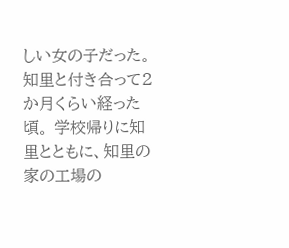しい女の子だった。 知里と付き合って2か月くらい経った頃。 学校帰りに知里とともに、知里の家の工場の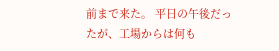前まで来た。 平日の午後だったが、工場からは何も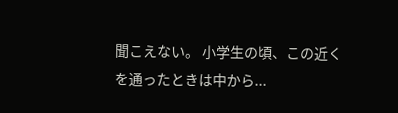聞こえない。 小学生の頃、この近くを通ったときは中から...